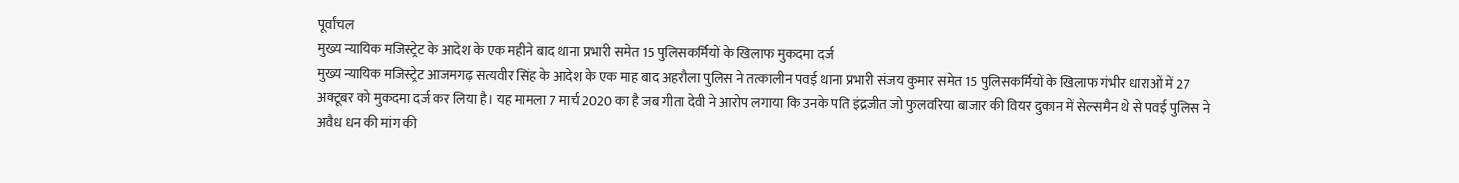पूर्वांचल
मुख्य न्यायिक मजिस्ट्रेट के आदेश के एक महीने बाद थाना प्रभारी समेत 15 पुलिसकर्मियों के खिलाफ मुकदमा दर्ज
मुख्य न्यायिक मजिस्ट्रेट आजमगढ़ सत्यवीर सिंह के आदेश के एक माह बाद अहरौला पुलिस ने तत्कालीन पवई थाना प्रभारी संजय कुमार समेत 15 पुलिसकर्मियों के खिलाफ गंभीर धाराओं में 27 अक्टूबर को मुकदमा दर्ज कर लिया है। यह मामला 7 मार्च 2020 का है जब गीता देवी ने आरोप लगाया कि उनके पति इंद्रजीत जो फुलवरिया बाजार की वियर दुकान में सेल्समैन थे से पवई पुलिस ने अवैध धन की मांग की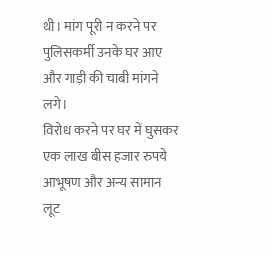थी। मांग पूरी न करने पर पुलिसकर्मी उनके घर आए और गाड़ी की चाबी मांगने लगे।
विरोध करने पर घर में घुसकर एक लाख बीस हजार रुपये आभूषण और अन्य सामान लूट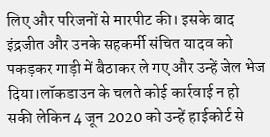लिए और परिजनों से मारपीट की। इसके बाद इंद्रजीत और उनके सहकर्मी संचित यादव को पकड़कर गाड़ी में बैठाकर ले गए और उन्हें जेल भेज दिया।लॉकडाउन के चलते कोई कार्रवाई न हो सकी लेकिन 4 जून 2020 को उन्हें हाईकोर्ट से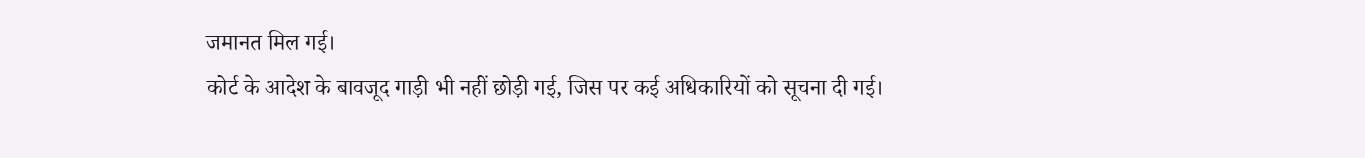जमानत मिल गई।
कोर्ट के आदेश के बावजूद गाड़ी भी नहीं छोड़ी गई, जिस पर कई अधिकारियों को सूचना दी गई।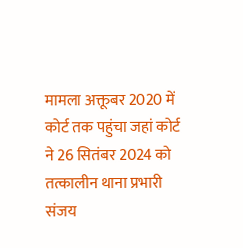मामला अक्तूबर 2020 में कोर्ट तक पहुंचा जहां कोर्ट ने 26 सितंबर 2024 को तत्कालीन थाना प्रभारी संजय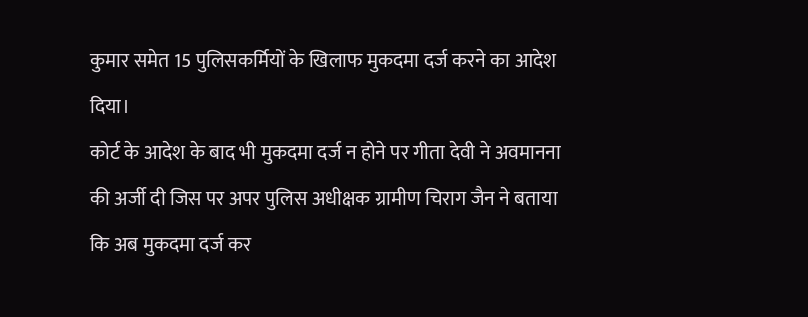कुमार समेत 15 पुलिसकर्मियों के खिलाफ मुकदमा दर्ज करने का आदेश दिया।
कोर्ट के आदेश के बाद भी मुकदमा दर्ज न होने पर गीता देवी ने अवमानना की अर्जी दी जिस पर अपर पुलिस अधीक्षक ग्रामीण चिराग जैन ने बताया कि अब मुकदमा दर्ज कर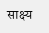साक्ष्य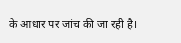के आधार पर जांच की जा रही है।